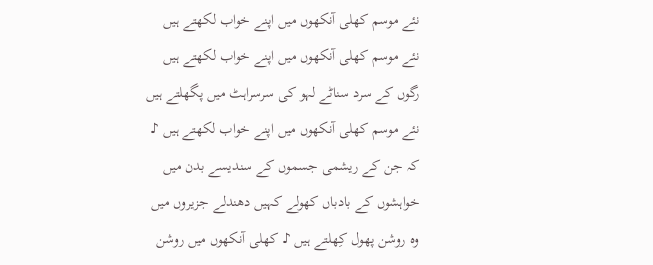نئے موسم کھلی آنکھوں میں اپنے خواب لکھتے ہیں نئے موسم کھلی آنکھوں میں اپنے خواب لکھتے ہیں رگوں کے سرد سناٹے لہو کی سرسراہٹ میں پگھلتے ہیں نئے موسم کھلی آنکھوں میں اپنے خواب لکھتے ہیں ♪ کہ جن کے ریشمی جسموں کے سندیسے بدن میں خواہشوں کے بادباں کھولے کہیں دھندلے جزیروں میں وہ روشن پھول کِھلتے ہیں ♪ کھلی آنکھوں میں روشن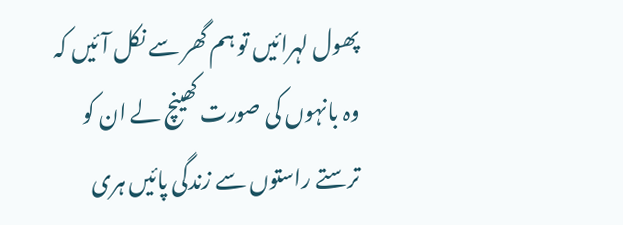پھول لہرائیں تو ہم گھر سے نکل آئیں کہ وہ بانہوں کی صورت کھینچ لے ان کو ترستے راستوں سے زندگی پائیں ہری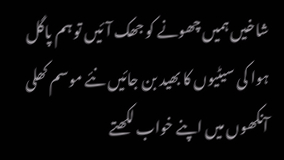شاخیں ہمیں چھونے کو جھک آئیں تو ہم پاگل ہوا کی سیٹیوں کا بھید بن جائیں نئے موسم کھلی آنکھوں میں اپنے خواب لکھتے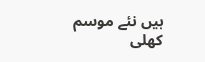ہیں نئے موسم کھلی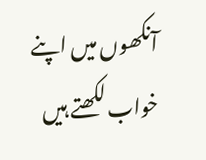آنکھوں میں اپنے خواب لکھتے ہیں